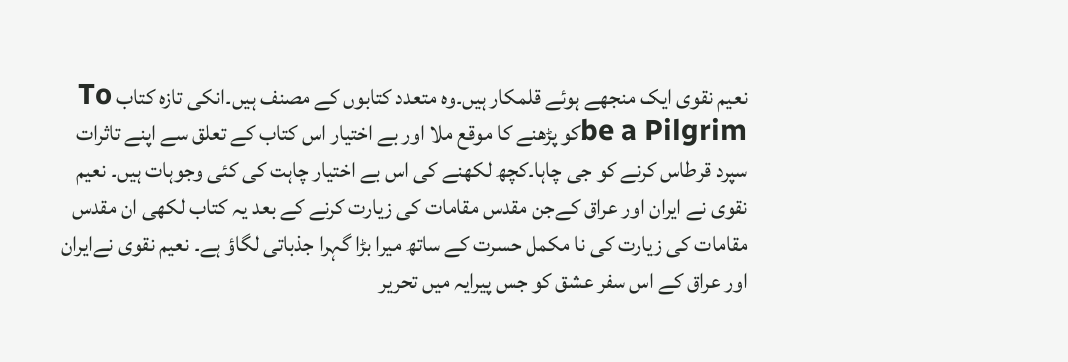نعیم نقوی ایک منجھے ہوئے قلمکار ہیں۔وہ متعدد کتابوں کے مصنف ہیں۔انکی تازہ کتاب To be a Pilgrimکو پڑھنے کا موقع ملا اور بے اختیار اس کتاب کے تعلق سے اپنے تاثرات سپرد قرطاس کرنے کو جی چاہا۔کچھ لکھنے کی اس بے اختیار چاہت کی کئی وجوہات ہیں۔ نعیم نقوی نے ایران اور عراق کےجن مقدس مقامات کی زیارت کرنے کے بعد یہ کتاب لکھی ان مقدس مقامات کی زیارت کی نا مکمل حسرت کے ساتھ میرا بڑا گہرا جذباتی لگاؤ ہے۔ نعیم نقوی نےایران اور عراق کے اس سفر عشق کو جس پیرایہ میں تحریر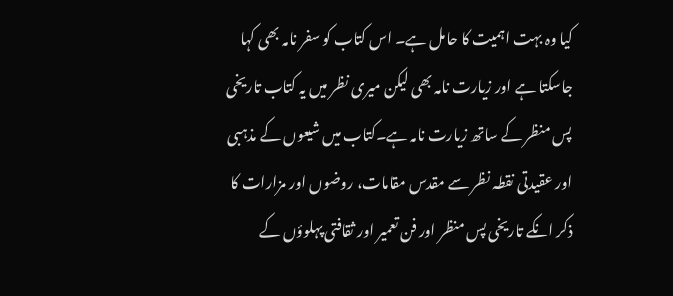کیا وہ بہت اہمیت کا حامل ہے۔ اس کتاب کو سفر نامہ بھی کہا جاسکتا ہے اور زیارت نامہ بھی لیکن میری نظر میں یہ کتاب تاریخی پس منظر کے ساتھ زیارت نامہ ہے۔کتاب میں شیعوں کے مذہبی اور عقیدتی نقطہ نظر سے مقدس مقامات، روضوں اور مزارات کا ذکر انکے تاریخی پس منظر اور فن تعمیر اور ثقافتی پہلوؤں کے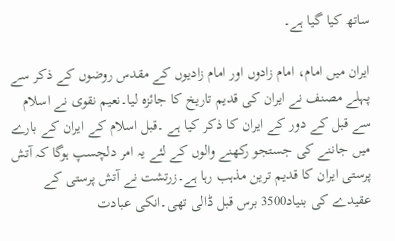ساتھ کیا گیا ہے۔

ایران میں امام، امام زادوں اور امام زادیوں کے مقدس روضوں کے ذکر سے پہلے مصنف نے ایران کی قدیم تاریخ کا جائزہ لیا۔نعیم نقوی نے اسلام سے قبل کے دور کے ایران کا ذکر کیا ہے ۔قبل اسلام کے ایران کے بارے میں جاننے کی جستجو رکھنے والوں کے لئے یہ امر دلچسپ ہوگا کہ آتش پرستی ایران کا قدیم ترین مذہب رہا ہے۔زرتشت نے آتش پرستی کے عقیدے کی بنیاد3500 برس قبل ڈالی تھی۔انکی عبادت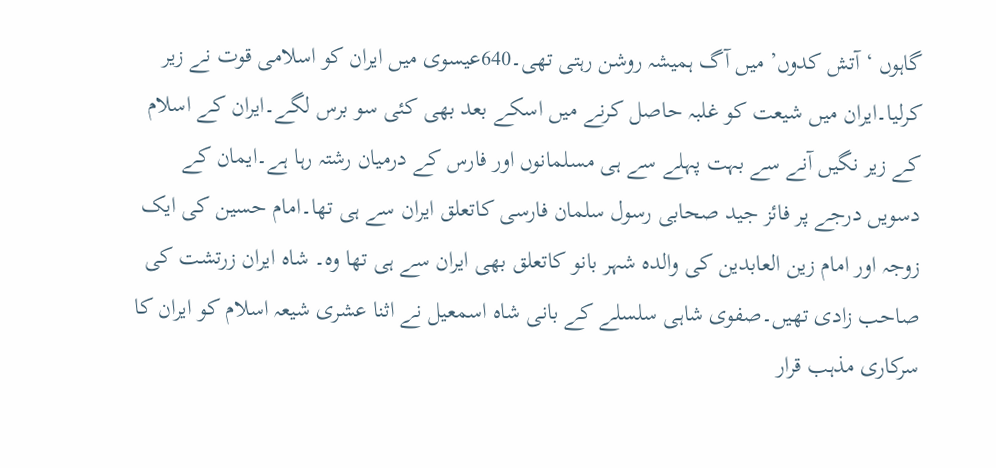گاہوں ‘آتش کدوں’ میں آگ ہمیشہ روشن رہتی تھی۔640عیسوی میں ایران کو اسلامی قوت نے زیر کرلیا۔ایران میں شیعت کو غلبہ حاصل کرنے میں اسکے بعد بھی کئی سو برس لگے۔ایران کے اسلام کے زیر نگیں آنے سے بہت پہلے سے ہی مسلمانوں اور فارس کے درمیان رشتہ رہا ہے۔ایمان کے دسویں درجے پر فائز جید صحابی رسول سلمان فارسی کاتعلق ایران سے ہی تھا۔امام حسین کی ایک زوجہ اور امام زین العابدین کی والدہ شہر بانو کاتعلق بھی ایران سے ہی تھا وہ۔ شاہ ایران زرتشت کی صاحب زادی تھیں۔صفوی شاہی سلسلے کے بانی شاہ اسمعیل نے اثنا عشری شیعہ اسلام کو ایران کا سرکاری مذہب قرار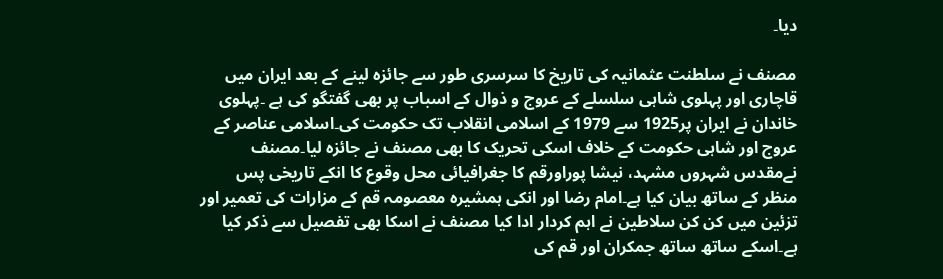دیا۔

مصنف نے سلطنت عثمانیہ کی تاریخ کا سرسری طور سے جائزہ لینے کے بعد ایران میں قاچاری اور پہلوی شاہی سلسلے کے عروج و ذوال کے اسباب پر بھی گفتگو کی ہے ۔پہلوی خاندان نے ایران پر1925 سے 1979 کے اسلامی انقلاب تک حکومت کی۔اسلامی عناصر کے عروج اور شاہی حکومت کے خلاف اسکی تحریک کا بھی مصنف نے جائزہ لیا۔مصنف نےمقدس شہروں مشہد، نیشا پوراورقم کا جغرافیائی محل وقوع کا انکے تاریخی پس منظر کے ساتھ بیان کیا ہے۔امام رضا اور انکی ہمشیرہ معصومہ قم کے مزارات کی تعمیر اور تزئین میں کن کن سلاطین نے اہم کردار ادا کیا مصنف نے اسکا بھی تفصیل سے ذکر کیا ہے۔اسکے ساتھ ساتھ جمکران اور قم کی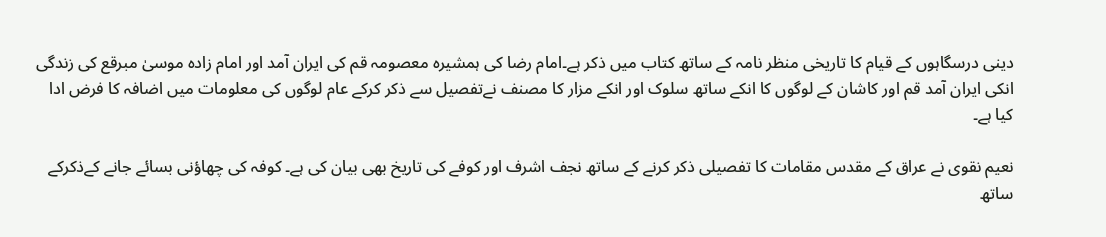دینی درسگاہوں کے قیام کا تاریخی منظر نامہ کے ساتھ کتاب میں ذکر ہے۔امام رضا کی ہمشیرہ معصومہ قم کی ایران آمد اور امام زادہ موسیٰ مبرقع کی زندگی انکی ایران آمد قم اور کاشان کے لوگوں کا انکے ساتھ سلوک اور انکے مزار کا مصنف نےتفصیل سے ذکر کرکے عام لوگوں کی معلومات میں اضافہ کا فرض ادا کیا ہے۔

نعیم نقوی نے عراق کے مقدس مقامات کا تفصیلی ذکر کرنے کے ساتھ نجف اشرف اور کوفے کی تاریخ بھی بیان کی ہے۔ کوفہ کی چھاؤنی بسائے جانے کےذکرکے ساتھ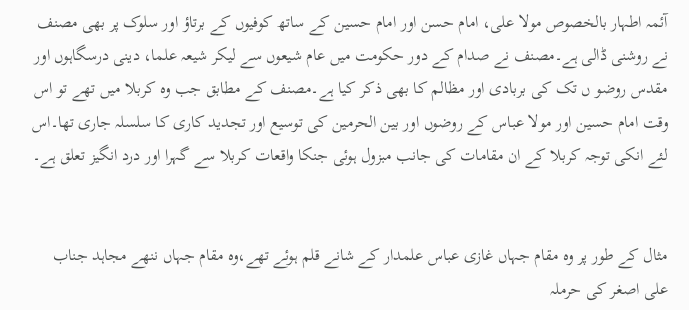آئمہ اطہار بالخصوص مولا علی، امام حسن اور امام حسین کے ساتھ کوفیوں کے برتاؤ اور سلوک پر بھی مصنف نے روشنی ڈالی ہے۔مصنف نے صدام کے دور حکومت میں عام شیعوں سے لیکر شیعہ علما، دینی درسگاہوں اور مقدس روضو ں تک کی بربادی اور مظالم کا بھی ذکر کیا ہے۔مصنف کے مطابق جب وہ کربلا میں تھے تو اس وقت امام حسین اور مولا عباس کے روضوں اور بین الحرمین کی توسیع اور تجدید کاری کا سلسلہ جاری تھا۔اس لئے انکی توجہ کربلا کے ان مقامات کی جانب مبزول ہوئی جنکا واقعات کربلا سے گہرا اور درد انگیز تعلق ہے۔


مثال کے طور پر وہ مقام جہاں غازی عباس علمدار کے شانے قلم ہوئے تھے،وہ مقام جہاں ننھے مجاہد جناب علی اصغر کی حرملہ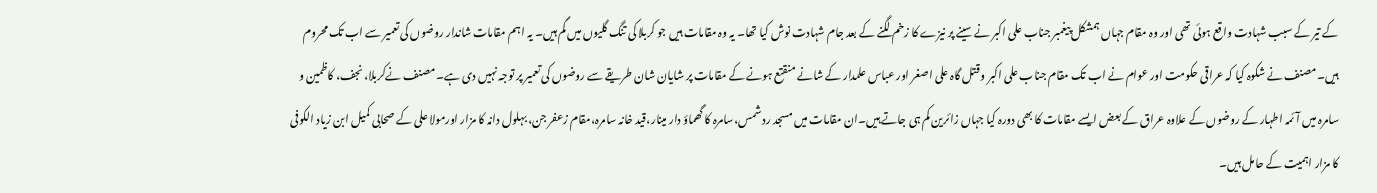کے تیر کے سبب شہادت واقع ہوئی تھی اور وہ مقام جہاں ہمشکل پیغمبر جناب علی اکبر نے سینے پر نیزے کا زخم لگنے کے بعد جام شہادت نوش کیا تھا۔ یہ وہ مقامات ہیں جو کربلا کی تنگ گلیوں میں گم ہیں۔ یہ اہم مقامات شاندار روضوں کی تعمیر سے اب تک محروم ہیں۔مصنف نے شکوہ کیا کہ عراقی حکومت اور عوام نے اب تک مقام جناب علی اکبر و قتل گاہ علی اصغر اور عباس علمدار کے شانے منقتع ہونے کے مقامات پر شایان شان طریقے سے روضوں کی تعمیر پر توجہ نہیں دی ہے۔ مصنف نےکربلا، نجف، کاظمین و سامرہ میں آ ئمہ اطہار کے روضوں کے علاوہ عراق کے بعض ایسے مقامات کا بھی دورہ کیا جہاں زائرین کم ہی جاتے ہیں۔ان مقامات میں مسجد رد شمس،سامرہ کا گھماؤ دار مینار،قید خانہ سامرہ،مقام زعفر جن، بہلول دانہ کا مزار اورمولا علی کے صحابی کمیل ابن زیاد الکوفی کا مزار اہمیت کے حامل ہیں۔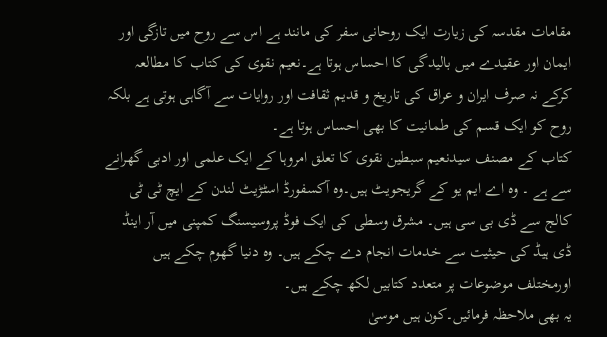مقامات مقدسہ کی زیارت ایک روحانی سفر کی مانند ہے اس سے روح میں تازگی اور ایمان اور عقیدے میں بالیدگی کا احساس ہوتا ہے۔نعیم نقوی کی کتاب کا مطالعہ کرکے نہ صرف ایران و عراق کی تاریخ و قدیم ثقافت اور روایات سے آگاہی ہوتی ہے بلکہ روح کو ایک قسم کی طمانیت کا بھی احساس ہوتا ہے۔
کتاب کے مصنف سیدنعیم سبطین نقوی کا تعلق امروہا کے ایک علمی اور ادبی گھرانے سے ہے ۔ وہ اے ایم یو کے گریجویٹ ہیں۔وہ آکسفورڈ اسٹڑیٹ لندن کے ایچ ٹی ٹی کالج سے ڈی بی سی ہیں۔ مشرق وسطی کی ایک فوڈ پروسیسنگ کمپنی میں آر اینڈ ڈی ہیڈ کی حیثیت سے خدمات انجام دے چکے ہیں۔ وہ دنیا گھوم چکے ہیں اورمختلف موضوعات پر متعدد کتابیں لکھ چکے ہیں۔
یہ بھی ملاحظہ فرمائیں۔کون ہیں موسیٰ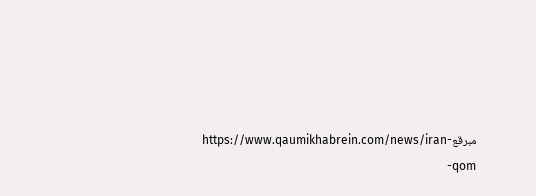مبرقعhttps://www.qaumikhabrein.com/news/iran-qom-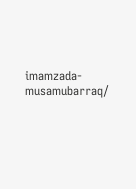imamzada-musamubarraq/